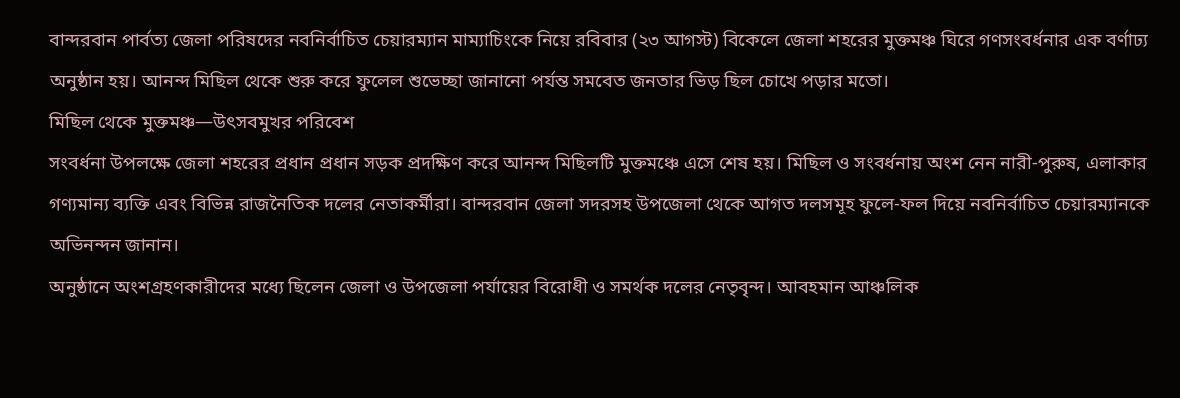বান্দরবান পার্বত্য জেলা পরিষদের নবনির্বাচিত চেয়ারম্যান মাম্যাচিংকে নিয়ে রবিবার (২৩ আগস্ট) বিকেলে জেলা শহরের মুক্তমঞ্চ ঘিরে গণসংবর্ধনার এক বর্ণাঢ্য অনুষ্ঠান হয়। আনন্দ মিছিল থেকে শুরু করে ফুলেল শুভেচ্ছা জানানো পর্যন্ত সমবেত জনতার ভিড় ছিল চোখে পড়ার মতো।
মিছিল থেকে মুক্তমঞ্চ—উৎসবমুখর পরিবেশ
সংবর্ধনা উপলক্ষে জেলা শহরের প্রধান প্রধান সড়ক প্রদক্ষিণ করে আনন্দ মিছিলটি মুক্তমঞ্চে এসে শেষ হয়। মিছিল ও সংবর্ধনায় অংশ নেন নারী-পুরুষ, এলাকার গণ্যমান্য ব্যক্তি এবং বিভিন্ন রাজনৈতিক দলের নেতাকর্মীরা। বান্দরবান জেলা সদরসহ উপজেলা থেকে আগত দলসমূহ ফুলে-ফল দিয়ে নবনির্বাচিত চেয়ারম্যানকে অভিনন্দন জানান।
অনুষ্ঠানে অংশগ্রহণকারীদের মধ্যে ছিলেন জেলা ও উপজেলা পর্যায়ের বিরোধী ও সমর্থক দলের নেতৃবৃন্দ। আবহমান আঞ্চলিক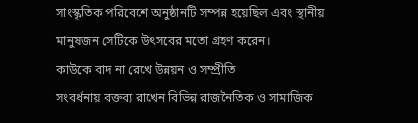সাংস্কৃতিক পরিবেশে অনুষ্ঠানটি সম্পন্ন হয়েছিল এবং স্থানীয় মানুষজন সেটিকে উৎসবের মতো গ্রহণ করেন।
কাউকে বাদ না রেখে উন্নয়ন ও সম্প্রীতি
সংবর্ধনায় বক্তব্য রাখেন বিভিন্ন রাজনৈতিক ও সামাজিক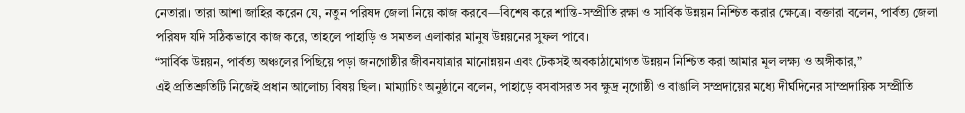নেতারা। তারা আশা জাহির করেন যে, নতুন পরিষদ জেলা নিয়ে কাজ করবে—বিশেষ করে শান্তি-সম্প্রীতি রক্ষা ও সার্বিক উন্নয়ন নিশ্চিত করার ক্ষেত্রে। বক্তারা বলেন, পার্বত্য জেলা পরিষদ যদি সঠিকভাবে কাজ করে, তাহলে পাহাড়ি ও সমতল এলাকার মানুষ উন্নয়নের সুফল পাবে।
“সার্বিক উন্নয়ন, পার্বত্য অঞ্চলের পিছিয়ে পড়া জনগোষ্ঠীর জীবনযাত্রার মানোন্নয়ন এবং টেকসই অবকাঠামোগত উন্নয়ন নিশ্চিত করা আমার মূল লক্ষ্য ও অঙ্গীকার,”
এই প্রতিশ্রুতিটি নিজেই প্রধান আলোচ্য বিষয় ছিল। মাম্যাচিং অনুষ্ঠানে বলেন, পাহাড়ে বসবাসরত সব ক্ষুদ্র নৃগোষ্ঠী ও বাঙালি সম্প্রদায়ের মধ্যে দীর্ঘদিনের সাম্প্রদায়িক সম্প্রীতি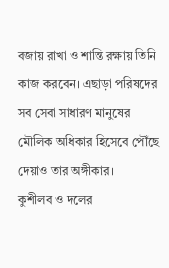বজায় রাখা ও শান্তি রক্ষায় তিনি কাজ করবেন। এছাড়া পরিষদের সব সেবা সাধারণ মানুষের মৌলিক অধিকার হিসেবে পৌঁছে দেয়াও তার অঙ্গীকার।
কুশীলব ও দলের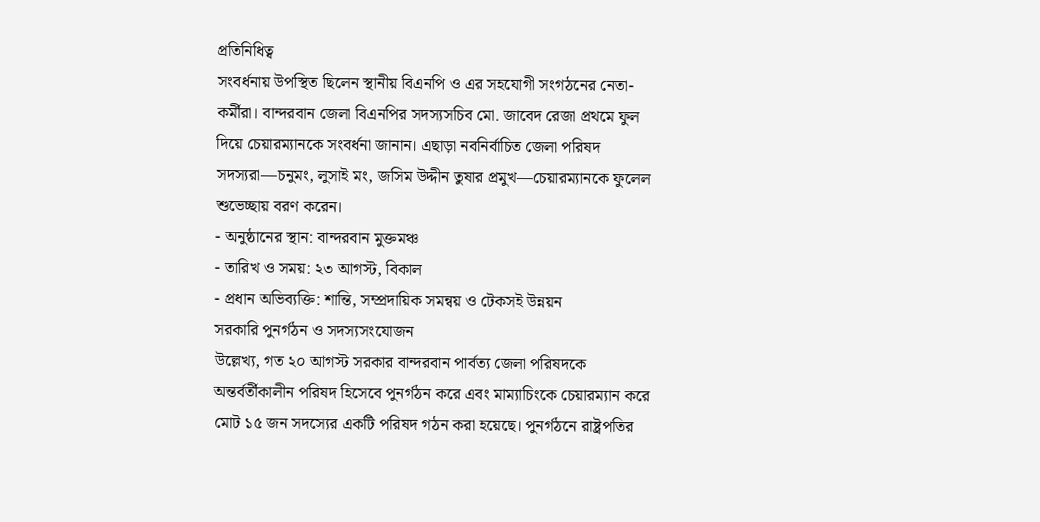প্রতিনিধিত্ব
সংবর্ধনায় উপস্থিত ছিলেন স্থানীয় বিএনপি ও এর সহযোগী সংগঠনের নেতা-কর্মীরা। বান্দরবান জেলা বিএনপির সদস্যসচিব মো. জাবেদ রেজা প্রথমে ফুল দিয়ে চেয়ারম্যানকে সংবর্ধনা জানান। এছাড়া নবনির্বাচিত জেলা পরিষদ সদস্যরা—চনুমং, লুসাই মং, জসিম উদ্দীন তুষার প্রমুখ—চেয়ারম্যানকে ফুলেল শুভেচ্ছায় বরণ করেন।
- অনুষ্ঠানের স্থান: বান্দরবান মুক্তমঞ্চ
- তারিখ ও সময়: ২৩ আগস্ট, বিকাল
- প্রধান অভিব্যক্তি: শান্তি, সম্প্রদায়িক সমন্বয় ও টেকসই উন্নয়ন
সরকারি পুনর্গঠন ও সদস্যসংযোজন
উল্লেখ্য, গত ২০ আগস্ট সরকার বান্দরবান পার্বত্য জেলা পরিষদকে অন্তর্বর্তীকালীন পরিষদ হিসেবে পুনর্গঠন করে এবং মাম্যাচিংকে চেয়ারম্যান করে মোট ১৫ জন সদস্যের একটি পরিষদ গঠন করা হয়েছে। পুনর্গঠনে রাষ্ট্রপতির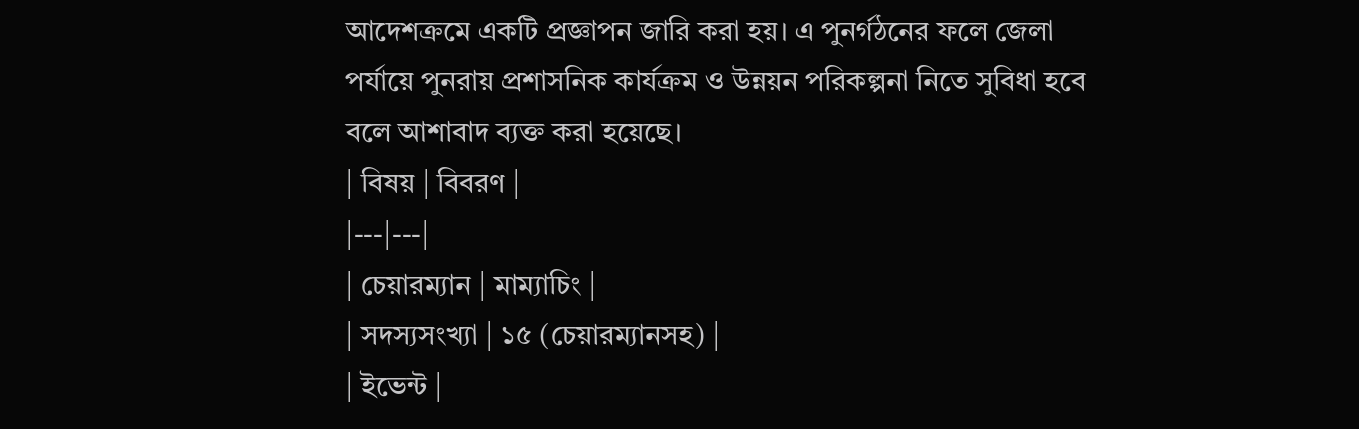আদেশক্রমে একটি প্রজ্ঞাপন জারি করা হয়। এ পুনর্গঠনের ফলে জেলা পর্যায়ে পুনরায় প্রশাসনিক কার্যক্রম ও উন্নয়ন পরিকল্পনা নিতে সুবিধা হবে বলে আশাবাদ ব্যক্ত করা হয়েছে।
| বিষয় | বিবরণ |
|---|---|
| চেয়ারম্যান | মাম্যাচিং |
| সদস্যসংখ্যা | ১৫ (চেয়ারম্যানসহ) |
| ইভেন্ট |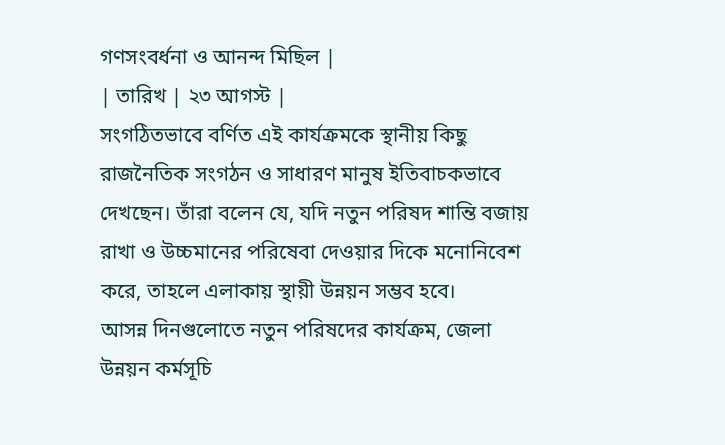গণসংবর্ধনা ও আনন্দ মিছিল |
| তারিখ | ২৩ আগস্ট |
সংগঠিতভাবে বর্ণিত এই কার্যক্রমকে স্থানীয় কিছু রাজনৈতিক সংগঠন ও সাধারণ মানুষ ইতিবাচকভাবে দেখছেন। তাঁরা বলেন যে, যদি নতুন পরিষদ শান্তি বজায় রাখা ও উচ্চমানের পরিষেবা দেওয়ার দিকে মনোনিবেশ করে, তাহলে এলাকায় স্থায়ী উন্নয়ন সম্ভব হবে।
আসন্ন দিনগুলোতে নতুন পরিষদের কার্যক্রম, জেলা উন্নয়ন কর্মসূচি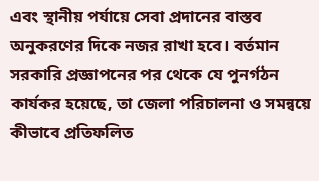এবং স্থানীয় পর্যায়ে সেবা প্রদানের বাস্তব অনুকরণের দিকে নজর রাখা হবে। বর্তমান সরকারি প্রজ্ঞাপনের পর থেকে যে পুনর্গঠন কার্যকর হয়েছে, তা জেলা পরিচালনা ও সমন্বয়ে কীভাবে প্রতিফলিত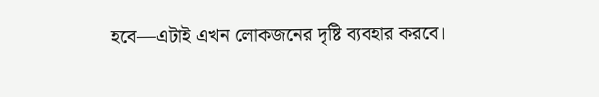হবে—এটাই এখন লোকজনের দৃষ্টি ব্যবহার করবে।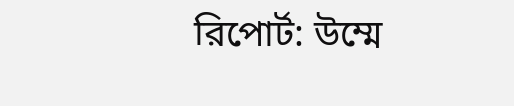রিপোর্ট: উম্মে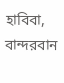হাবিবা, বান্দরবান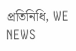প্রতিনিধি, WE NEWS